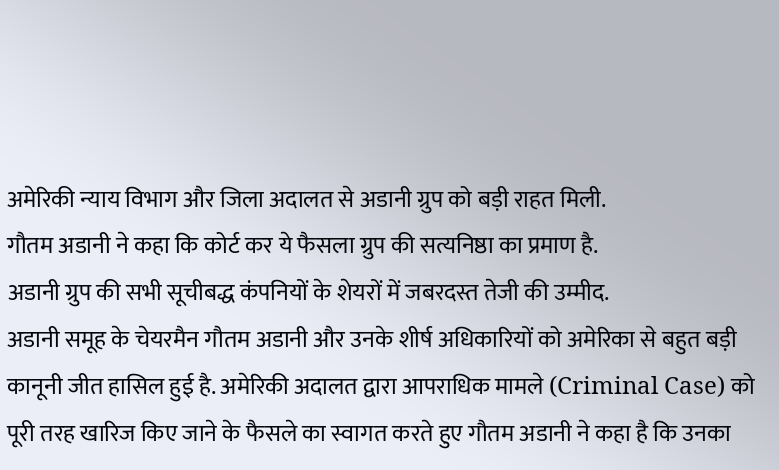अमेरिकी न्याय विभाग और जिला अदालत से अडानी ग्रुप को बड़ी राहत मिली.
गौतम अडानी ने कहा कि कोर्ट कर ये फैसला ग्रुप की सत्यनिष्ठा का प्रमाण है.
अडानी ग्रुप की सभी सूचीबद्ध कंपनियों के शेयरों में जबरदस्त तेजी की उम्मीद.
अडानी समूह के चेयरमैन गौतम अडानी और उनके शीर्ष अधिकारियों को अमेरिका से बहुत बड़ी कानूनी जीत हासिल हुई है. अमेरिकी अदालत द्वारा आपराधिक मामले (Criminal Case) को पूरी तरह खारिज किए जाने के फैसले का स्वागत करते हुए गौतम अडानी ने कहा है कि उनका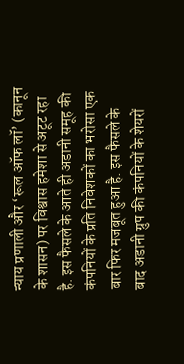न्याय प्रणाली और ‘रूल ऑफ लॉ’ (कानून के शासन) पर विश्वास हमेशा से अटूट रहा है. इस फैसले के आते ही अडानी समूह की कंपनियों के प्रति निवेशकों का भरोसा एक बार फिर मजबूत हुआ है. इस फैसले के बाद अडानी ग्रुप की कंपनियों के शेयरों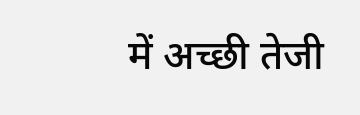में अच्छी तेजी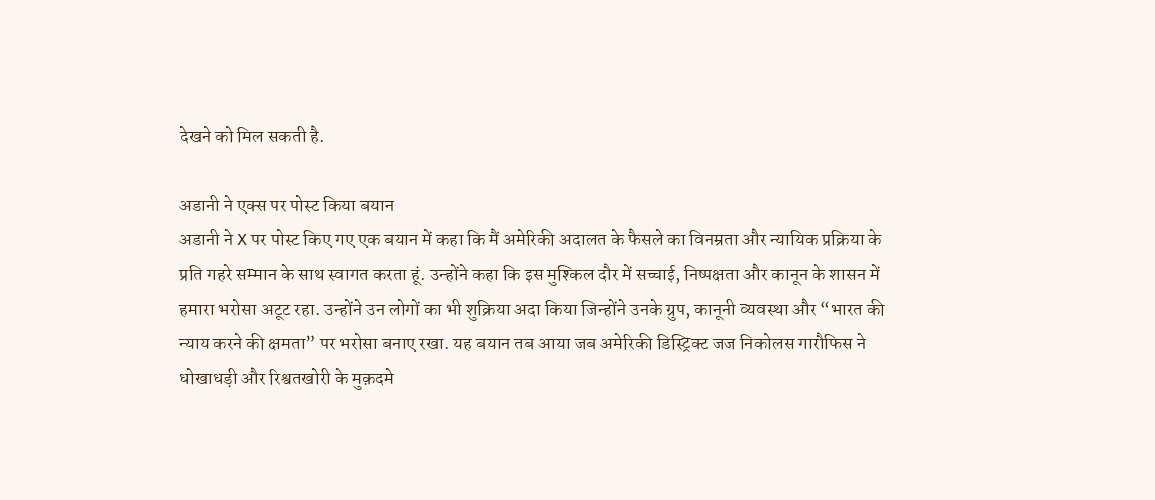देखने को मिल सकती है.

अडानी ने एक्स पर पोस्ट किया बयान
अडानी ने X पर पोस्ट किए गए एक बयान में कहा कि मैं अमेरिकी अदालत के फैसले का विनम्रता और न्यायिक प्रक्रिया के प्रति गहरे सम्मान के साथ स्वागत करता हूं. उन्होंने कहा कि इस मुश्किल दौर में सच्चाई, निष्पक्षता और कानून के शासन में हमारा भरोसा अटूट रहा. उन्होंने उन लोगों का भी शुक्रिया अदा किया जिन्होंने उनके ग्रुप, कानूनी व्यवस्था और “भारत की न्याय करने की क्षमता” पर भरोसा बनाए रखा. यह बयान तब आया जब अमेरिकी डिस्ट्रिक्ट जज निकोलस गारौफिस ने धोखाधड़ी और रिश्वतखोरी के मुक़दमे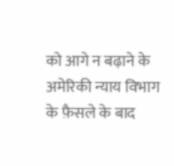को आगे न बढ़ाने के अमेरिकी न्याय विभाग के फ़ैसले के बाद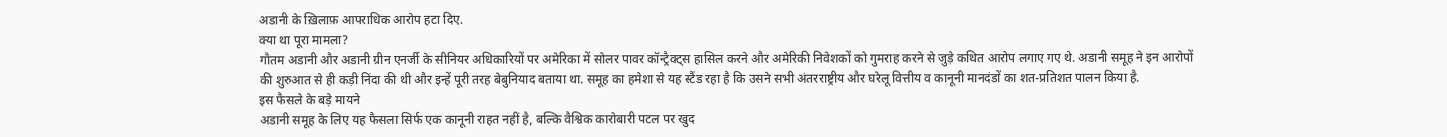अडानी के ख़िलाफ़ आपराधिक आरोप हटा दिए.
क्या था पूरा मामला?
गौतम अडानी और अडानी ग्रीन एनर्जी के सीनियर अधिकारियों पर अमेरिका में सोलर पावर कॉन्ट्रैक्ट्स हासिल करने और अमेरिकी निवेशकों को गुमराह करने से जुड़े कथित आरोप लगाए गए थे. अडानी समूह ने इन आरोपों की शुरुआत से ही कड़ी निंदा की थी और इन्हें पूरी तरह बेबुनियाद बताया था. समूह का हमेशा से यह स्टैंड रहा है कि उसने सभी अंतरराष्ट्रीय और घरेलू वित्तीय व कानूनी मानदंडों का शत-प्रतिशत पालन किया है.
इस फैसले के बड़े मायने
अडानी समूह के लिए यह फैसला सिर्फ एक कानूनी राहत नहीं है, बल्कि वैश्विक कारोबारी पटल पर खुद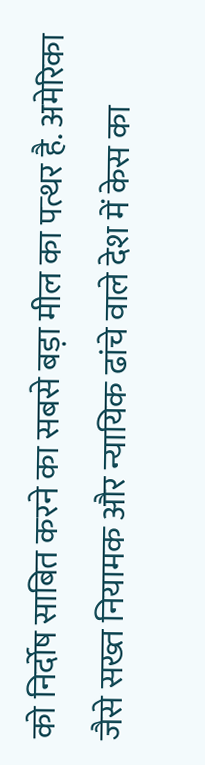को निर्दोष साबित करने का सबसे बड़ा मील का पत्थर है. अमेरिका जैसे सख्त नियामक और न्यायिक ढांचे वाले देश में केस का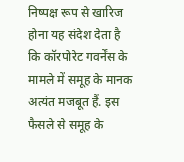निष्पक्ष रूप से खारिज होना यह संदेश देता है कि कॉरपोरेट गवर्नेंस के मामले में समूह के मानक अत्यंत मजबूत हैं. इस फैसले से समूह के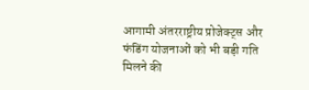आगामी अंतरराष्ट्रीय प्रोजेक्ट्स और फंडिंग योजनाओं को भी बड़ी गति मिलने की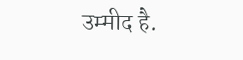उम्मीद है.